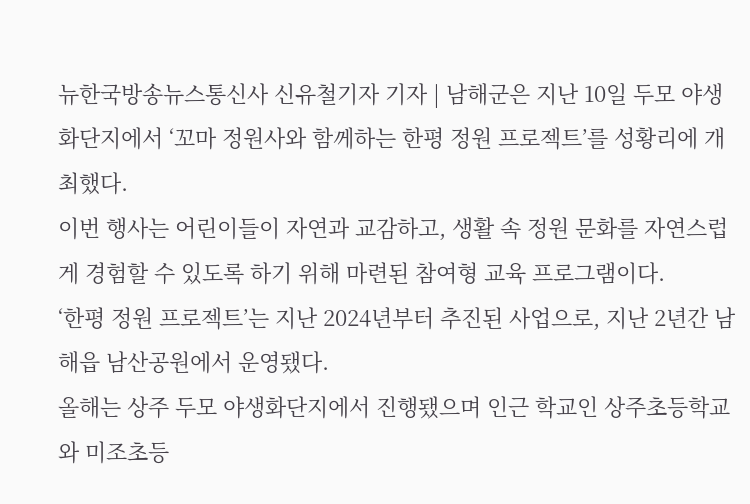뉴한국방송뉴스통신사 신유철기자 기자 | 남해군은 지난 10일 두모 야생화단지에서 ‘꼬마 정원사와 함께하는 한평 정원 프로젝트’를 성황리에 개최했다.
이번 행사는 어린이들이 자연과 교감하고, 생활 속 정원 문화를 자연스럽게 경험할 수 있도록 하기 위해 마련된 참여형 교육 프로그램이다.
‘한평 정원 프로젝트’는 지난 2024년부터 추진된 사업으로, 지난 2년간 남해읍 남산공원에서 운영됐다.
올해는 상주 두모 야생화단지에서 진행됐으며 인근 학교인 상주초등학교와 미조초등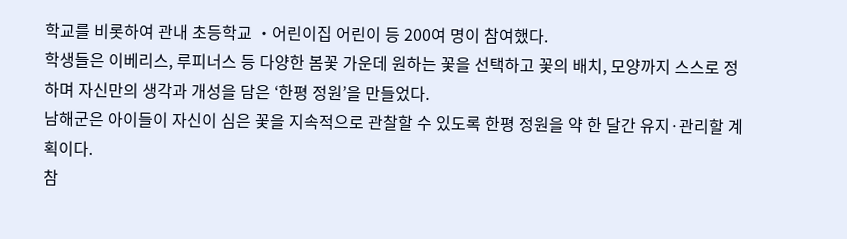학교를 비롯하여 관내 초등학교 ・어린이집 어린이 등 200여 명이 참여했다.
학생들은 이베리스, 루피너스 등 다양한 봄꽃 가운데 원하는 꽃을 선택하고 꽃의 배치, 모양까지 스스로 정하며 자신만의 생각과 개성을 담은 ‘한평 정원’을 만들었다.
남해군은 아이들이 자신이 심은 꽃을 지속적으로 관찰할 수 있도록 한평 정원을 약 한 달간 유지·관리할 계획이다.
참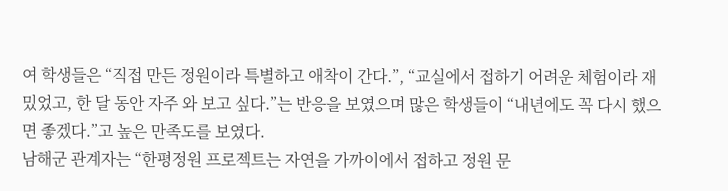여 학생들은 “직접 만든 정원이라 특별하고 애착이 간다.”, “교실에서 접하기 어려운 체험이라 재밌었고, 한 달 동안 자주 와 보고 싶다.”는 반응을 보였으며 많은 학생들이 “내년에도 꼭 다시 했으면 좋겠다.”고 높은 만족도를 보였다.
남해군 관계자는 “한평정원 프로젝트는 자연을 가까이에서 접하고 정원 문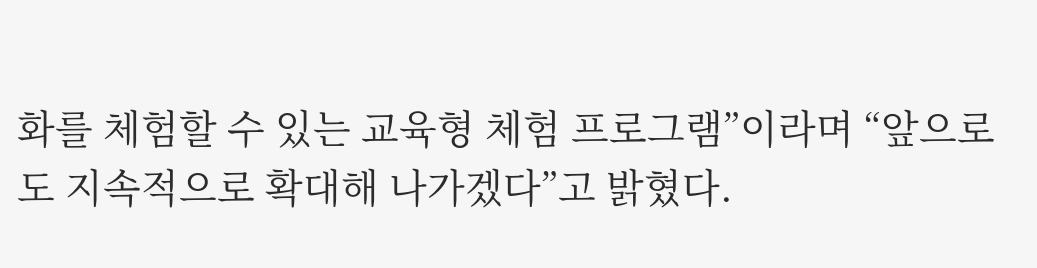화를 체험할 수 있는 교육형 체험 프로그램”이라며 “앞으로도 지속적으로 확대해 나가겠다”고 밝혔다.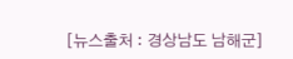[뉴스출처 : 경상남도 남해군]